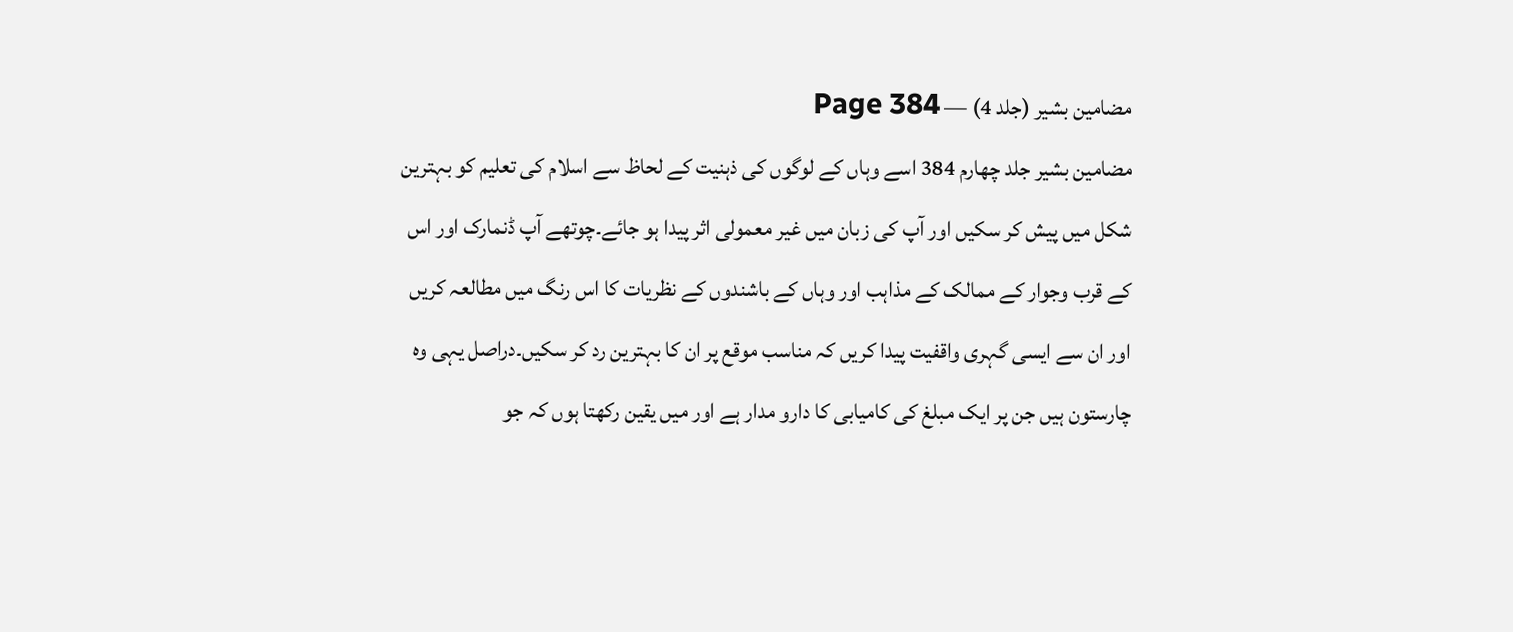مضامین بشیر (جلد 4) — Page 384
مضامین بشیر جلد چهارم 384 اسے وہاں کے لوگوں کی ذہنیت کے لحاظ سے اسلام کی تعلیم کو بہترین شکل میں پیش کر سکیں اور آپ کی زبان میں غیر معمولی اثر پیدا ہو جائے۔چوتھے آپ ڈنمارک اور اس کے قرب وجوار کے ممالک کے مذاہب اور وہاں کے باشندوں کے نظریات کا اس رنگ میں مطالعہ کریں اور ان سے ایسی گہری واقفیت پیدا کریں کہ مناسب موقع پر ان کا بہترین رد کر سکیں۔دراصل یہی وہ چارستون ہیں جن پر ایک مبلغ کی کامیابی کا دارو مدار ہے اور میں یقین رکھتا ہوں کہ جو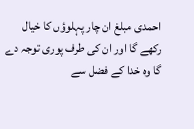احمدی مبلغ ان چار پہلوؤں کا خیال رکھے گا اور ان کی طرف پوری توجہ دے گا وہ خدا کے فضل سے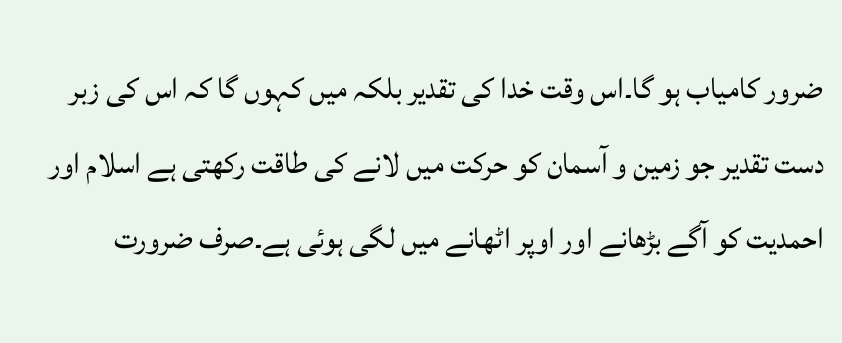ضرور کامیاب ہو گا۔اس وقت خدا کی تقدیر بلکہ میں کہوں گا کہ اس کی زبر دست تقدیر جو زمین و آسمان کو حرکت میں لانے کی طاقت رکھتی ہے اسلام اور احمدیت کو آگے بڑھانے اور اوپر اٹھانے میں لگی ہوئی ہے۔صرف ضرورت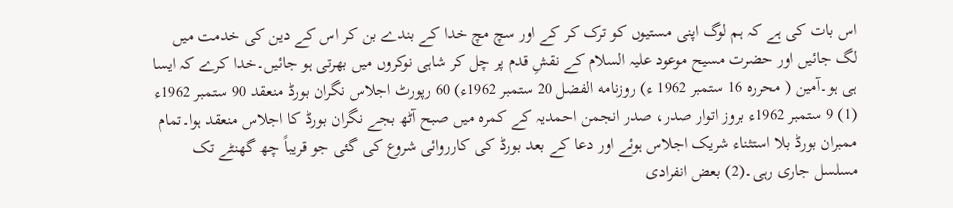اس بات کی ہے کہ ہم لوگ اپنی مستیوں کو ترک کر کے اور سچ مچ خدا کے بندے بن کر اس کے دین کی خدمت میں لگ جائیں اور حضرت مسیح موعود علیہ السلام کے نقشِ قدم پر چل کر شاہی نوکروں میں بھرتی ہو جائیں۔خدا کرے کہ ایسا ہی ہو۔آمین ( محرره 16 ستمبر 1962 ء) روزنامه الفضل 20 ستمبر 1962ء) 60 رپورٹ اجلاس نگران بورڈ منعقد 90 ستمبر 1962ء (1) 9 ستمبر 1962ء بروز اتوار صدر، صدر انجمن احمدیہ کے کمرہ میں صبح آٹھ بجے نگران بورڈ کا اجلاس منعقد ہوا۔تمام ممبران بورڈ بلا استثناء شریک اجلاس ہوئے اور دعا کے بعد بورڈ کی کارروائی شروع کی گئی جو قریباً چھ گھنٹے تک مسلسل جاری رہی۔(2) بعض انفرادی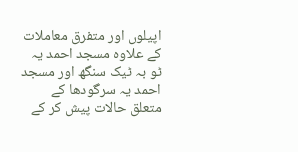اپیلوں اور متفرق معاملات کے علاوہ مسجد احمد یہ ٹو بہ ٹیک سنگھ اور مسجد احمد یہ سرگودھا کے متعلق حالات پیش کر کے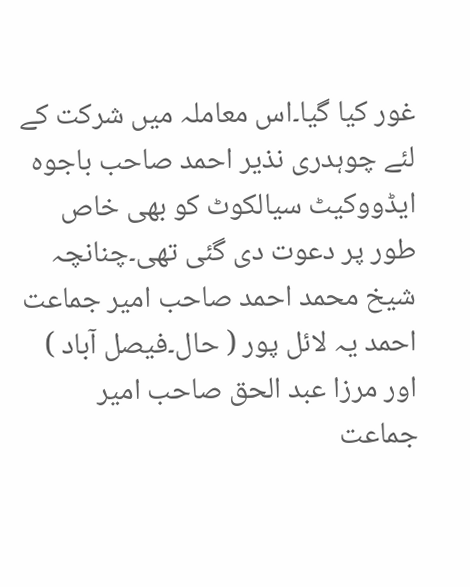غور کیا گیا۔اس معاملہ میں شرکت کے لئے چوہدری نذیر احمد صاحب باجوہ ایڈووکیٹ سیالکوٹ کو بھی خاص طور پر دعوت دی گئی تھی۔چنانچہ شیخ محمد احمد صاحب امیر جماعت احمد یہ لائل پور ( حال۔فیصل آباد ) اور مرزا عبد الحق صاحب امیر جماعت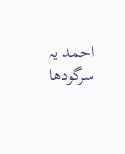احمد یہ سرگودھا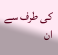کی طرف سے ان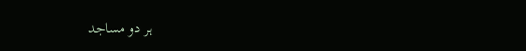ہر دو مساجد